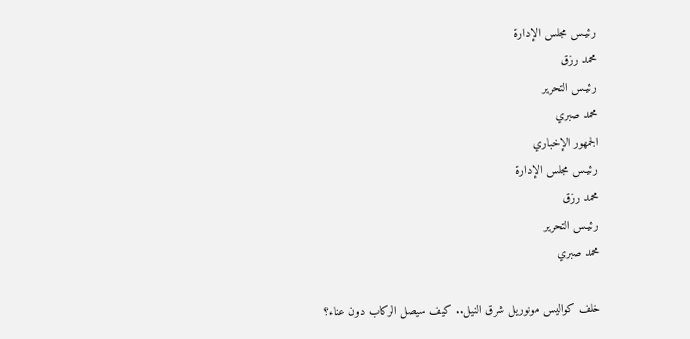رئيـس مجلس الإدارة
محمد رزق
رئيـس التحرير
محمد صبري
الجمهور الإخباري
رئيـس مجلس الإدارة
محمد رزق
رئيـس التحرير
محمد صبري

خلف كواليس مونوريل شرق النيل.. كيف سيصل الركاب دون عناء؟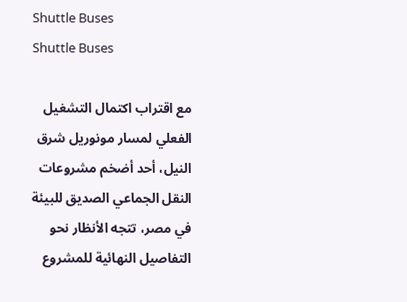Shuttle Buses
Shuttle Buses

مع اقتراب اكتمال التشغيل الفعلي لمسار مونوريل شرق النيل، أحد أضخم مشروعات النقل الجماعي الصديق للبيئة في مصر، تتجه الأنظار نحو التفاصيل النهائية للمشروع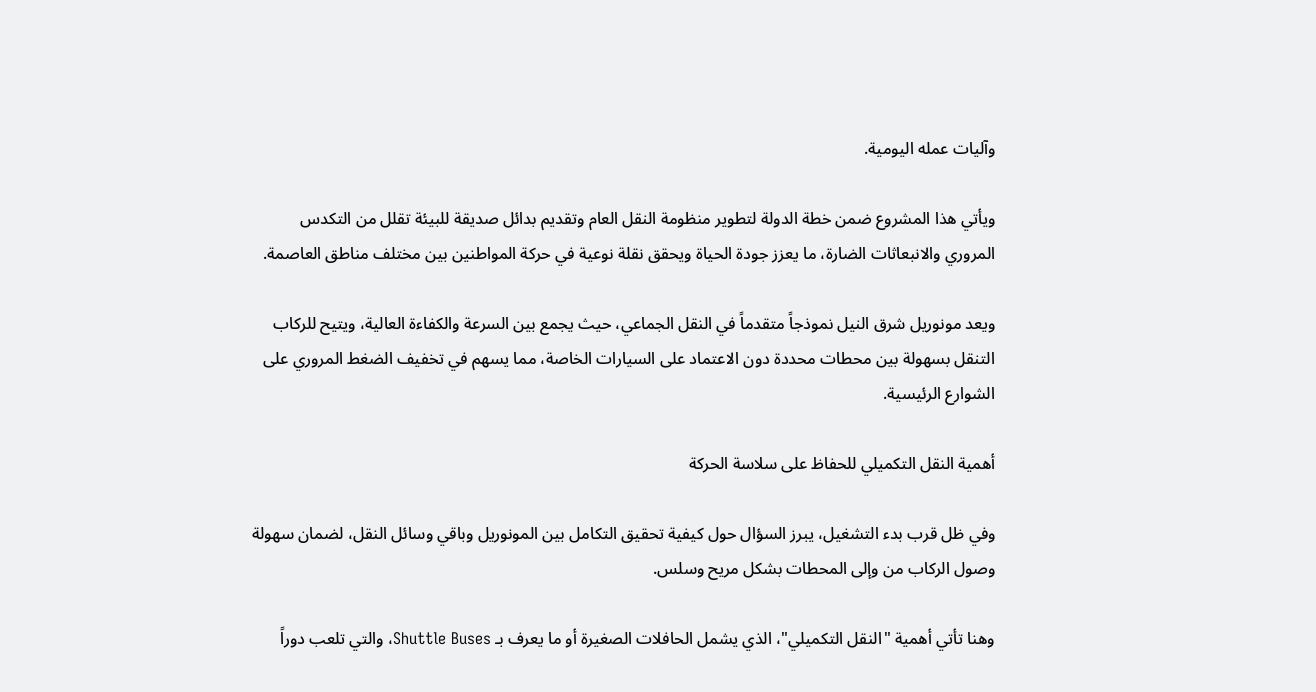وآليات عمله اليومية.

ويأتي هذا المشروع ضمن خطة الدولة لتطوير منظومة النقل العام وتقديم بدائل صديقة للبيئة تقلل من التكدس المروري والانبعاثات الضارة، ما يعزز جودة الحياة ويحقق نقلة نوعية في حركة المواطنين بين مختلف مناطق العاصمة.

ويعد مونوريل شرق النيل نموذجاً متقدماً في النقل الجماعي، حيث يجمع بين السرعة والكفاءة العالية، ويتيح للركاب التنقل بسهولة بين محطات محددة دون الاعتماد على السيارات الخاصة، مما يسهم في تخفيف الضغط المروري على الشوارع الرئيسية.

أهمية النقل التكميلي للحفاظ على سلاسة الحركة

وفي ظل قرب بدء التشغيل، يبرز السؤال حول كيفية تحقيق التكامل بين المونوريل وباقي وسائل النقل، لضمان سهولة وصول الركاب من وإلى المحطات بشكل مريح وسلس.

وهنا تأتي أهمية "النقل التكميلي"، الذي يشمل الحافلات الصغيرة أو ما يعرف بـ Shuttle Buses، والتي تلعب دوراً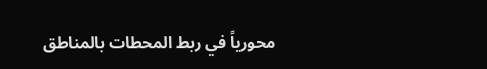محورياً في ربط المحطات بالمناطق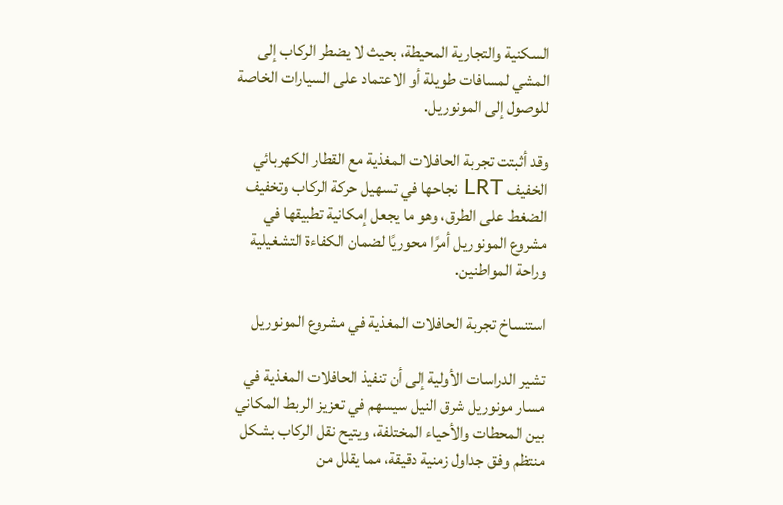السكنية والتجارية المحيطة، بحيث لا يضطر الركاب إلى المشي لمسافات طويلة أو الاعتماد على السيارات الخاصة للوصول إلى المونوريل.

وقد أثبتت تجربة الحافلات المغذية مع القطار الكهربائي الخفيف LRT نجاحها في تسهيل حركة الركاب وتخفيف الضغط على الطرق، وهو ما يجعل إمكانية تطبيقها في مشروع المونوريل أمرًا محوريًا لضمان الكفاءة التشغيلية وراحة المواطنين.

استنساخ تجربة الحافلات المغذية في مشروع المونوريل

تشير الدراسات الأولية إلى أن تنفيذ الحافلات المغذية في مسار مونوريل شرق النيل سيسهم في تعزيز الربط المكاني بين المحطات والأحياء المختلفة، ويتيح نقل الركاب بشكل منتظم وفق جداول زمنية دقيقة، مما يقلل من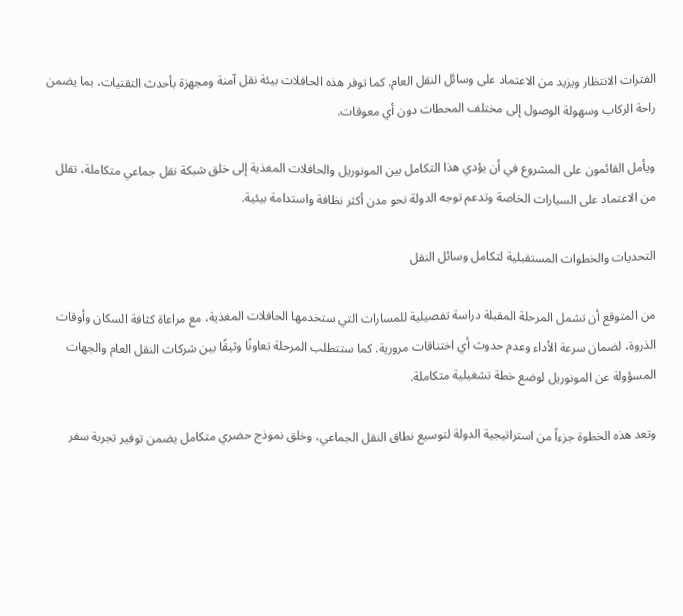الفترات الانتظار ويزيد من الاعتماد على وسائل النقل العام. كما توفر هذه الحافلات بيئة نقل آمنة ومجهزة بأحدث التقنيات، بما يضمن راحة الركاب وسهولة الوصول إلى مختلف المحطات دون أي معوقات.

ويأمل القائمون على المشروع في أن يؤدي هذا التكامل بين المونوريل والحافلات المغذية إلى خلق شبكة نقل جماعي متكاملة، تقلل من الاعتماد على السيارات الخاصة وتدعم توجه الدولة نحو مدن أكثر نظافة واستدامة بيئية.

التحديات والخطوات المستقبلية لتكامل وسائل النقل

من المتوقع أن تشمل المرحلة المقبلة دراسة تفصيلية للمسارات التي ستخدمها الحافلات المغذية، مع مراعاة كثافة السكان وأوقات الذروة، لضمان سرعة الأداء وعدم حدوث أي اختناقات مرورية. كما ستتطلب المرحلة تعاونًا وثيقًا بين شركات النقل العام والجهات المسؤولة عن المونوريل لوضع خطة تشغيلية متكاملة.

وتعد هذه الخطوة جزءاً من استراتيجية الدولة لتوسيع نطاق النقل الجماعي، وخلق نموذج حضري متكامل يضمن توفير تجربة سفر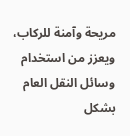مريحة وآمنة للركاب، ويعزز من استخدام وسائل النقل العام بشكل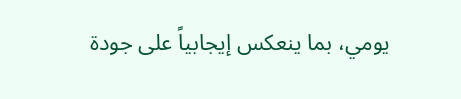يومي، بما ينعكس إيجابياً على جودة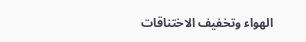الهواء وتخفيف الاختناقات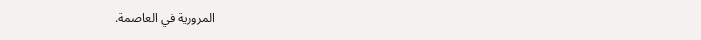المرورية في العاصمة.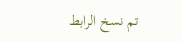تم نسخ الرابط